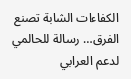الكفاءات الشابة تصنع الفرق… رسالة للحالمي لدعم العرابي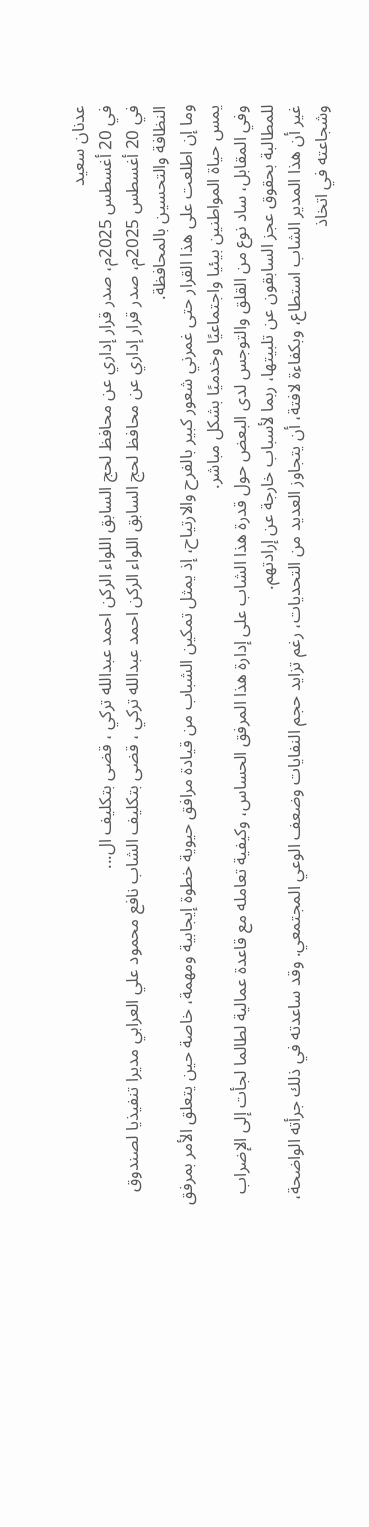عدنان سعيد
في 20 أغسطس 2025م، صدر قرار إداري عن محافظ لحج السابق اللواء الركن احمد عبدالله تركي ، قضى بتكليف ال...
في 20 أغسطس 2025م، صدر قرار إداري عن محافظ لحج السابق اللواء الركن احمد عبدالله تركي ، قضى بتكليف الشاب نافع محمود علي العرابي مديرا تنفيذيا لصندوق النظافة والتحسين بالمحافظة.
وما إن اطلعت على هذا القرار حتى غمرني شعور كبير بالفرح والارتياح، إذ يمثل تمكين الشباب من قيادة مرافق حيوية خطوة إيجابية ومهمة، خاصة حين يتعلق الأمر بمرفق يمس حياة المواطنين بيئيا واجتماعيًا وخدميًا بشكل مباشر.
وفي المقابل، ساد نوع من القلق والتوجس لدى البعض حول قدرة هذا الشاب على إدارة هذا المرفق الحساس، وكيفية تعامله مع قاعدة عمالية لطالما لجأت إلى الإضراب للمطالبة بحقوق عجز السابقون عن تلبيتها، ربما لأسباب خارجة عن إرادتهم.
غير أن هذا المدير الشاب استطاع، وبكفاءة لافتة، أن يتجاوز العديد من التحديات، رغم تزايد حجم النفايات وضعف الوعي المجتمعي. وقد ساعدته في ذلك جرأته الواضحة، وشجاعته في اتخاذ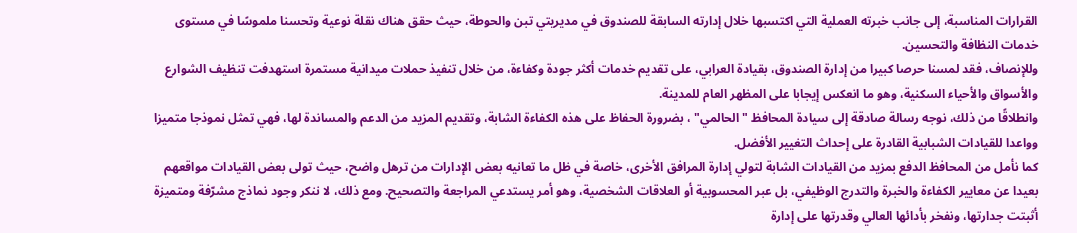القرارات المناسبة، إلى جانب خبرته العملية التي اكتسبها خلال إدارته السابقة للصندوق في مديريتي تبن والحوطة، حيث حقق هناك نقلة نوعية وتحسنا ملموسًا في مستوى خدمات النظافة والتحسين.
وللإنصاف، فقد لمسنا حرصا كبيرا من إدارة الصندوق، بقيادة العرابي، على تقديم خدمات أكثر جودة وكفاءة، من خلال تنفيذ حملات ميدانية مستمرة استهدفت تنظيف الشوارع والأسواق والأحياء السكنية، وهو ما انعكس إيجابا على المظهر العام للمدينة.
وانطلاقًا من ذلك، نوجه رسالة صادقة إلى سيادة المحافظ "الحالمي" ، بضرورة الحفاظ على هذه الكفاءة الشابة، وتقديم المزيد من الدعم والمساندة لها، فهي تمثل نموذجا متميزا وواعدا للقيادات الشبابية القادرة على إحداث التغيير الأفضل.
كما نأمل من المحافظ الدفع بمزيد من القيادات الشابة لتولي إدارة المرافق الأخرى، خاصة في ظل ما تعانيه بعض الإدارات من ترهل واضح، حيث تولى بعض القيادات مواقعهم بعيدا عن معايير الكفاءة والخبرة والتدرج الوظيفي، بل عبر المحسوبية أو العلاقات الشخصية، وهو أمر يستدعي المراجعة والتصحيح. ومع ذلك، لا ننكر وجود نماذج مشرّفة ومتميزة أثبتت جدارتها، ونفخر بأدائها العالي وقدرتها على إدارة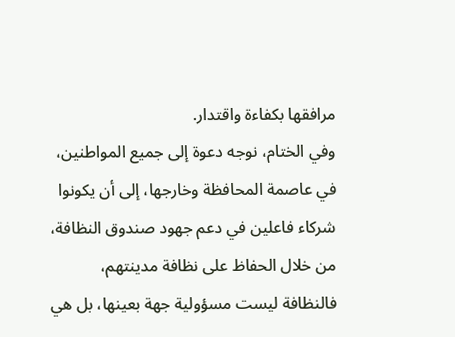مرافقها بكفاءة واقتدار.
وفي الختام، نوجه دعوة إلى جميع المواطنين، في عاصمة المحافظة وخارجها، إلى أن يكونوا شركاء فاعلين في دعم جهود صندوق النظافة، من خلال الحفاظ على نظافة مدينتهم، فالنظافة ليست مسؤولية جهة بعينها، بل هي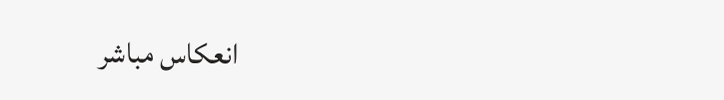انعكاس مباشر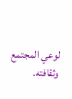لوعي المجتمع وثقافته.